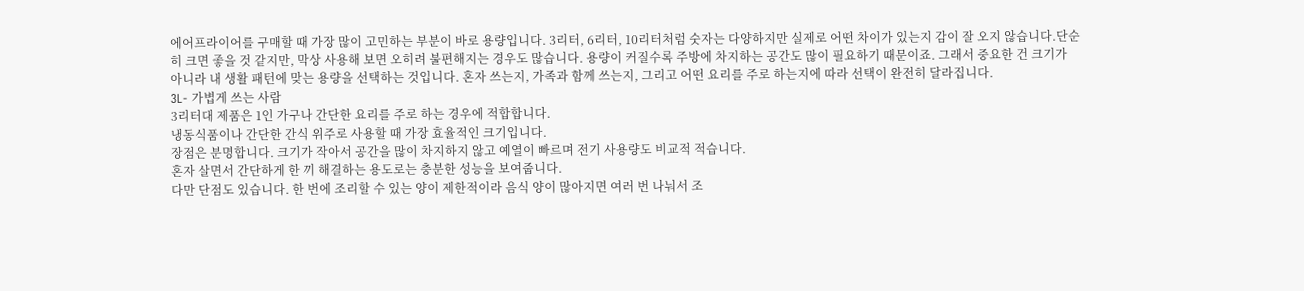에어프라이어를 구매할 때 가장 많이 고민하는 부분이 바로 용량입니다. 3리터, 6리터, 10리터처럼 숫자는 다양하지만 실제로 어떤 차이가 있는지 감이 잘 오지 않습니다.단순히 크면 좋을 것 같지만, 막상 사용해 보면 오히려 불편해지는 경우도 많습니다. 용량이 커질수록 주방에 차지하는 공간도 많이 필요하기 때문이죠. 그래서 중요한 건 크기가 아니라 내 생활 패턴에 맞는 용량을 선택하는 것입니다. 혼자 쓰는지, 가족과 함께 쓰는지, 그리고 어떤 요리를 주로 하는지에 따라 선택이 완전히 달라집니다.
3L- 가볍게 쓰는 사람
3리터대 제품은 1인 가구나 간단한 요리를 주로 하는 경우에 적합합니다.
냉동식품이나 간단한 간식 위주로 사용할 때 가장 효율적인 크기입니다.
장점은 분명합니다. 크기가 작아서 공간을 많이 차지하지 않고 예열이 빠르며 전기 사용량도 비교적 적습니다.
혼자 살면서 간단하게 한 끼 해결하는 용도로는 충분한 성능을 보여줍니다.
다만 단점도 있습니다. 한 번에 조리할 수 있는 양이 제한적이라 음식 양이 많아지면 여러 번 나눠서 조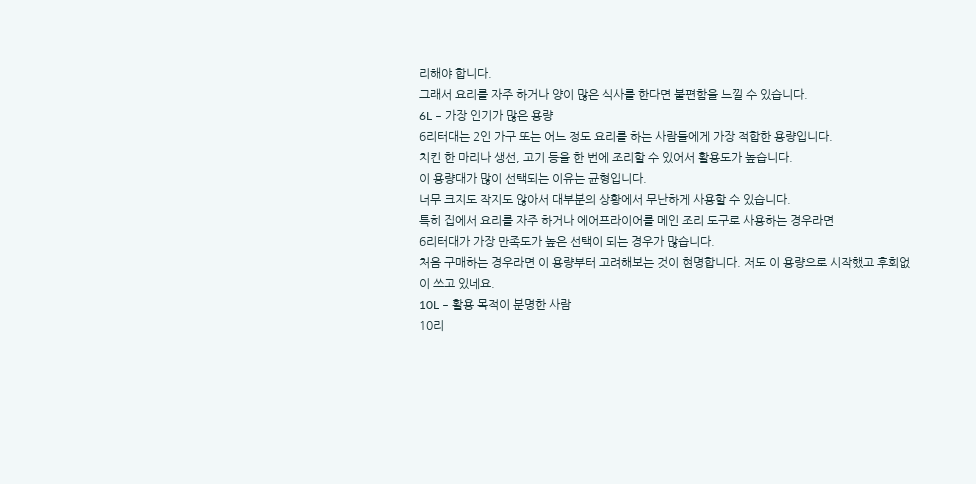리해야 합니다.
그래서 요리를 자주 하거나 양이 많은 식사를 한다면 불편함을 느낄 수 있습니다.
6L – 가장 인기가 많은 용량
6리터대는 2인 가구 또는 어느 정도 요리를 하는 사람들에게 가장 적합한 용량입니다.
치킨 한 마리나 생선, 고기 등을 한 번에 조리할 수 있어서 활용도가 높습니다.
이 용량대가 많이 선택되는 이유는 균형입니다.
너무 크지도 작지도 않아서 대부분의 상황에서 무난하게 사용할 수 있습니다.
특히 집에서 요리를 자주 하거나 에어프라이어를 메인 조리 도구로 사용하는 경우라면
6리터대가 가장 만족도가 높은 선택이 되는 경우가 많습니다.
처음 구매하는 경우라면 이 용량부터 고려해보는 것이 현명합니다. 저도 이 용량으로 시작했고 후회없이 쓰고 있네요.
10L – 활용 목적이 분명한 사람
10리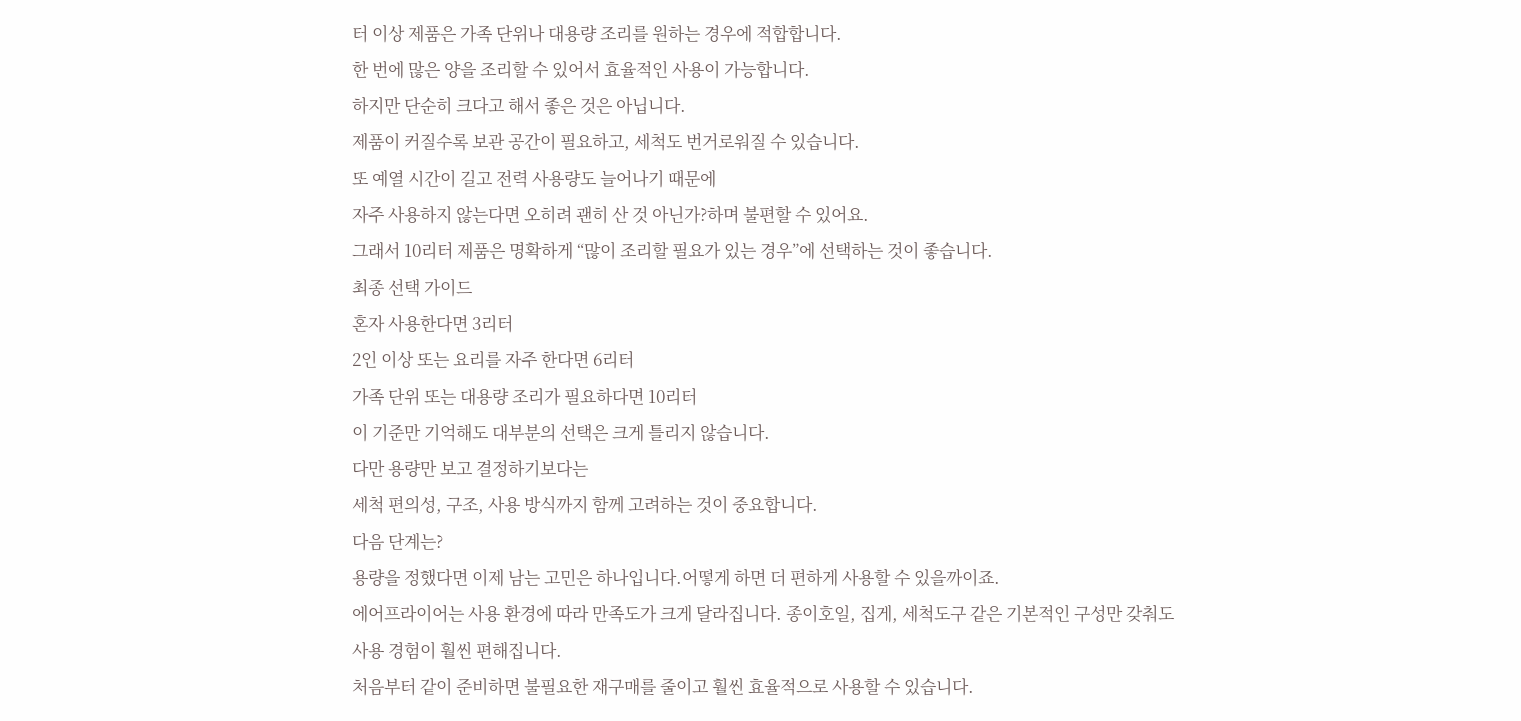터 이상 제품은 가족 단위나 대용량 조리를 원하는 경우에 적합합니다.
한 번에 많은 양을 조리할 수 있어서 효율적인 사용이 가능합니다.
하지만 단순히 크다고 해서 좋은 것은 아닙니다.
제품이 커질수록 보관 공간이 필요하고, 세척도 번거로워질 수 있습니다.
또 예열 시간이 길고 전력 사용량도 늘어나기 때문에
자주 사용하지 않는다면 오히려 괜히 산 것 아닌가?하며 불편할 수 있어요.
그래서 10리터 제품은 명확하게 “많이 조리할 필요가 있는 경우”에 선택하는 것이 좋습니다.
최종 선택 가이드
혼자 사용한다면 3리터
2인 이상 또는 요리를 자주 한다면 6리터
가족 단위 또는 대용량 조리가 필요하다면 10리터
이 기준만 기억해도 대부분의 선택은 크게 틀리지 않습니다.
다만 용량만 보고 결정하기보다는
세척 편의성, 구조, 사용 방식까지 함께 고려하는 것이 중요합니다.
다음 단계는?
용량을 정했다면 이제 남는 고민은 하나입니다.어떻게 하면 더 편하게 사용할 수 있을까이죠.
에어프라이어는 사용 환경에 따라 만족도가 크게 달라집니다. 종이호일, 집게, 세척도구 같은 기본적인 구성만 갖춰도
사용 경험이 훨씬 편해집니다.
처음부터 같이 준비하면 불필요한 재구매를 줄이고 훨씬 효율적으로 사용할 수 있습니다.